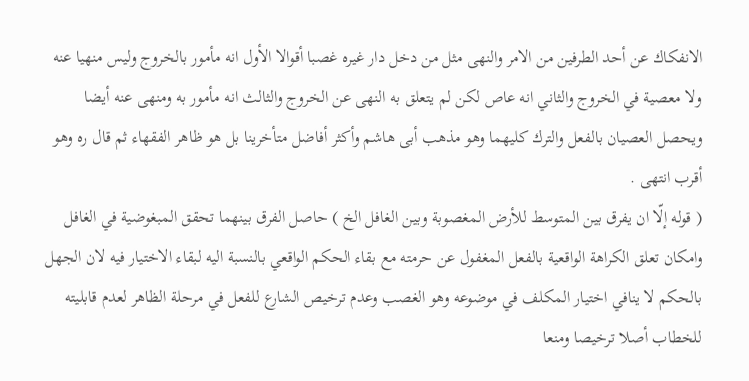الانفكاك عن أحد الطرفين من الامر والنهى مثل من دخل دار غيره غصبا أقوالا الأول انه مأمور بالخروج وليس منهيا عنه ولا معصية في الخروج والثاني انه عاص لكن لم يتعلق به النهى عن الخروج والثالث انه مأمور به ومنهى عنه أيضا ويحصل العصيان بالفعل والترك كليهما وهو مذهب أبى هاشم وأكثر أفاضل متأخرينا بل هو ظاهر الفقهاء ثم قال ره وهو أقرب انتهى .
( قوله إلّا ان يفرق بين المتوسط للأرض المغصوبة وبين الغافل الخ ) حاصل الفرق بينهما تحقق المبغوضية في الغافل وامكان تعلق الكراهة الواقعية بالفعل المغفول عن حرمته مع بقاء الحكم الواقعي بالنسبة اليه لبقاء الاختيار فيه لان الجهل بالحكم لا ينافي اختيار المكلف في موضوعه وهو الغصب وعدم ترخيص الشارع للفعل في مرحلة الظاهر لعدم قابليته للخطاب أصلا ترخيصا ومنعا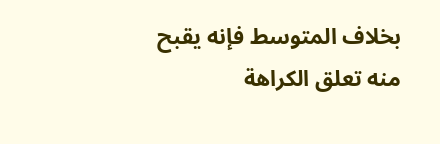بخلاف المتوسط فإنه يقبح منه تعلق الكراهة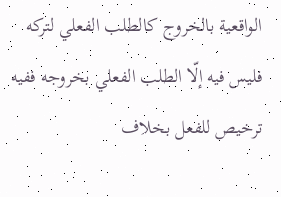الواقعية بالخروج كالطلب الفعلي لتركه فليس فيه إلّا الطلب الفعلي بخروجه ففيه ترخيص للفعل بخلاف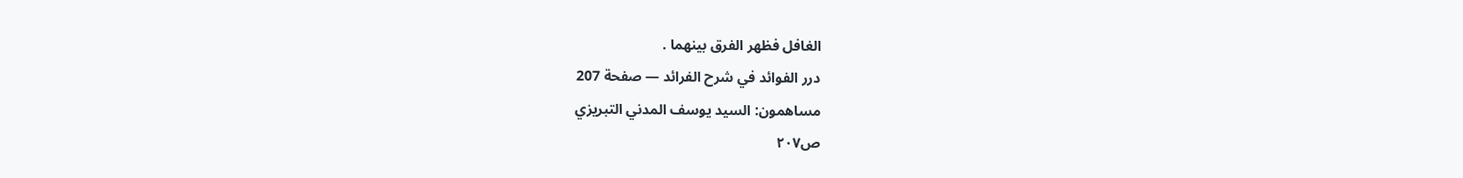الغافل فظهر الفرق بينهما .
درر الفوائد في شرح الفرائد — صفحة 207
مساهمون: السيد يوسف المدني التبريزي
ص٢٠٧